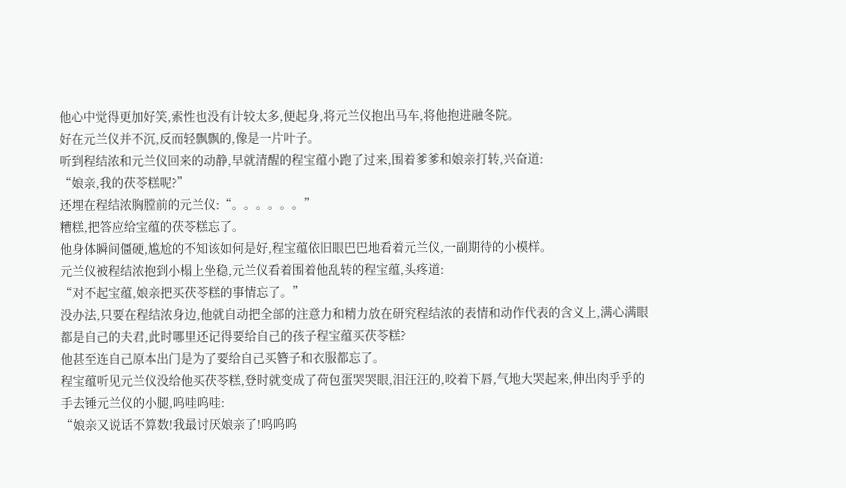他心中觉得更加好笑,索性也没有计较太多,便起身,将元兰仪抱出马车,将他抱进融冬院。
好在元兰仪并不沉,反而轻飘飘的,像是一片叶子。
听到程结浓和元兰仪回来的动静,早就清醒的程宝蕴小跑了过来,围着爹爹和娘亲打转,兴奋道:
“娘亲,我的茯苓糕呢?”
还埋在程结浓胸膛前的元兰仪:“。。。。。。”
糟糕,把答应给宝蕴的茯苓糕忘了。
他身体瞬间僵硬,尴尬的不知该如何是好,程宝蕴依旧眼巴巴地看着元兰仪,一副期待的小模样。
元兰仪被程结浓抱到小榻上坐稳,元兰仪看着围着他乱转的程宝蕴,头疼道:
“对不起宝蕴,娘亲把买茯苓糕的事情忘了。”
没办法,只要在程结浓身边,他就自动把全部的注意力和精力放在研究程结浓的表情和动作代表的含义上,满心满眼都是自己的夫君,此时哪里还记得要给自己的孩子程宝蕴买茯苓糕?
他甚至连自己原本出门是为了要给自己买簪子和衣服都忘了。
程宝蕴听见元兰仪没给他买茯苓糕,登时就变成了荷包蛋哭哭眼,泪汪汪的,咬着下唇,气地大哭起来,伸出肉乎乎的手去锤元兰仪的小腿,呜哇呜哇:
“娘亲又说话不算数!我最讨厌娘亲了!呜呜呜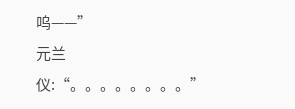呜——”
元兰仪:“。。。。。。。。”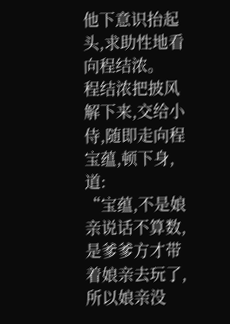他下意识抬起头,求助性地看向程结浓。
程结浓把披风解下来,交给小侍,随即走向程宝蕴,顿下身,道:
“宝蕴,不是娘亲说话不算数,是爹爹方才带着娘亲去玩了,所以娘亲没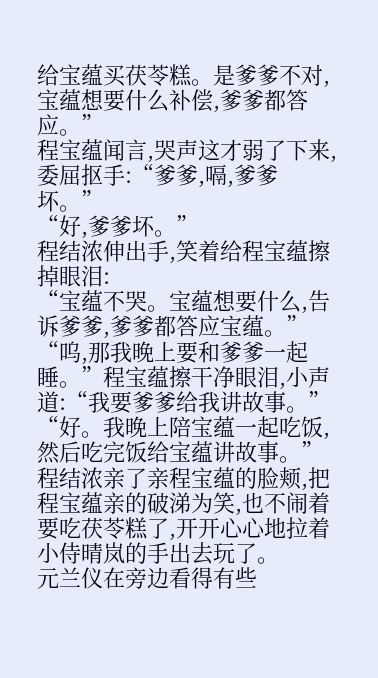给宝蕴买茯苓糕。是爹爹不对,宝蕴想要什么补偿,爹爹都答应。”
程宝蕴闻言,哭声这才弱了下来,委屈抠手:“爹爹,嗝,爹爹坏。”
“好,爹爹坏。”
程结浓伸出手,笑着给程宝蕴擦掉眼泪:
“宝蕴不哭。宝蕴想要什么,告诉爹爹,爹爹都答应宝蕴。”
“呜,那我晚上要和爹爹一起睡。”程宝蕴擦干净眼泪,小声道:“我要爹爹给我讲故事。”
“好。我晚上陪宝蕴一起吃饭,然后吃完饭给宝蕴讲故事。”
程结浓亲了亲程宝蕴的脸颊,把程宝蕴亲的破涕为笑,也不闹着要吃茯苓糕了,开开心心地拉着小侍晴岚的手出去玩了。
元兰仪在旁边看得有些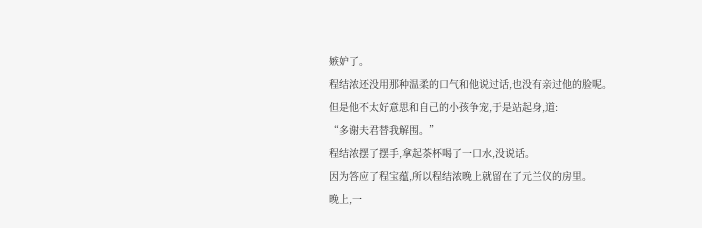嫉妒了。
程结浓还没用那种温柔的口气和他说过话,也没有亲过他的脸呢。
但是他不太好意思和自己的小孩争宠,于是站起身,道:
“多谢夫君替我解围。”
程结浓摆了摆手,拿起茶杯喝了一口水,没说话。
因为答应了程宝蕴,所以程结浓晚上就留在了元兰仪的房里。
晚上,一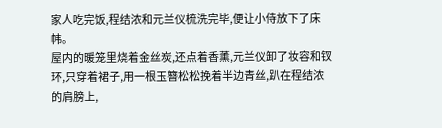家人吃完饭,程结浓和元兰仪梳洗完毕,便让小侍放下了床帏。
屋内的暖笼里烧着金丝炭,还点着香薰,元兰仪卸了妆容和钗环,只穿着裙子,用一根玉簪松松挽着半边青丝,趴在程结浓的肩膀上,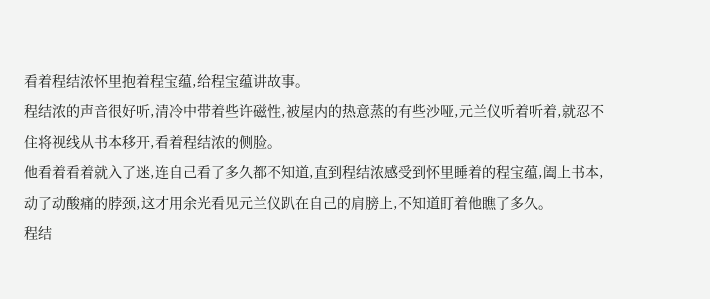看着程结浓怀里抱着程宝蕴,给程宝蕴讲故事。
程结浓的声音很好听,清冷中带着些许磁性,被屋内的热意蒸的有些沙哑,元兰仪听着听着,就忍不住将视线从书本移开,看着程结浓的侧脸。
他看着看着就入了迷,连自己看了多久都不知道,直到程结浓感受到怀里睡着的程宝蕴,阖上书本,动了动酸痛的脖颈,这才用余光看见元兰仪趴在自己的肩膀上,不知道盯着他瞧了多久。
程结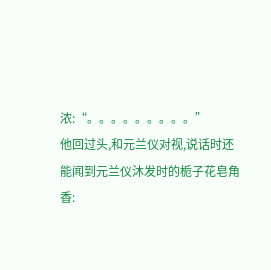浓:“。。。。。。。。。”
他回过头,和元兰仪对视,说话时还能闻到元兰仪沐发时的栀子花皂角香: